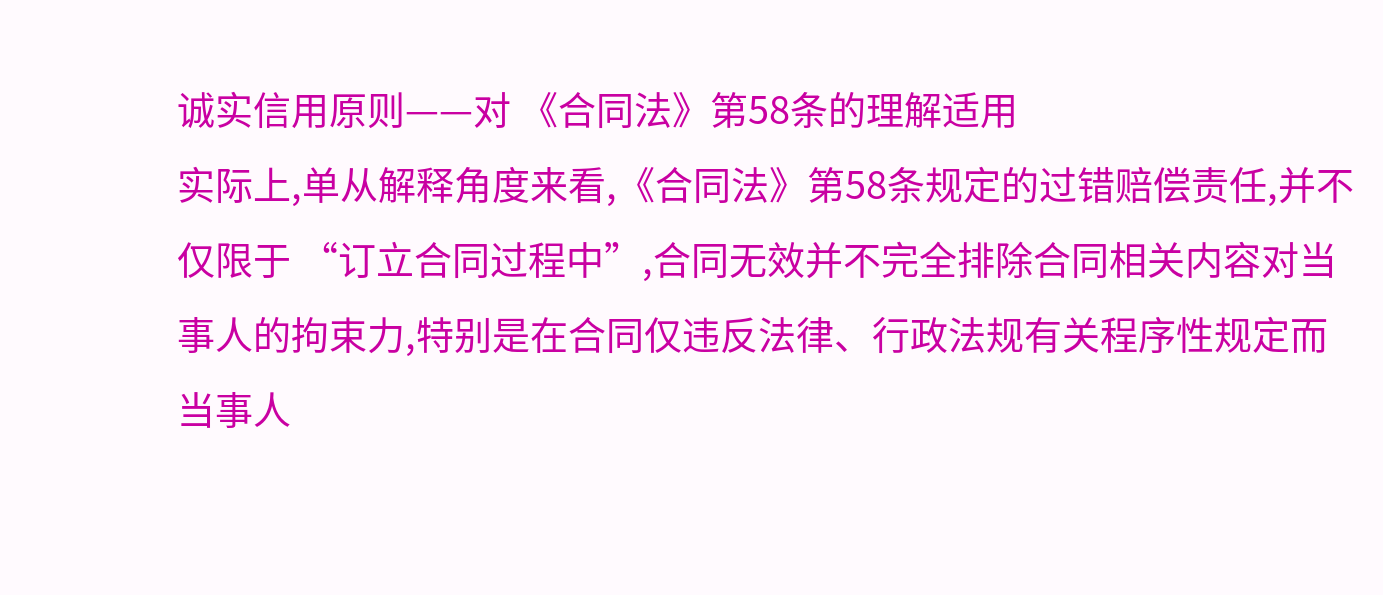诚实信用原则——对 《合同法》第58条的理解适用
实际上,单从解释角度来看,《合同法》第58条规定的过错赔偿责任,并不仅限于 “订立合同过程中”,合同无效并不完全排除合同相关内容对当事人的拘束力,特别是在合同仅违反法律、行政法规有关程序性规定而当事人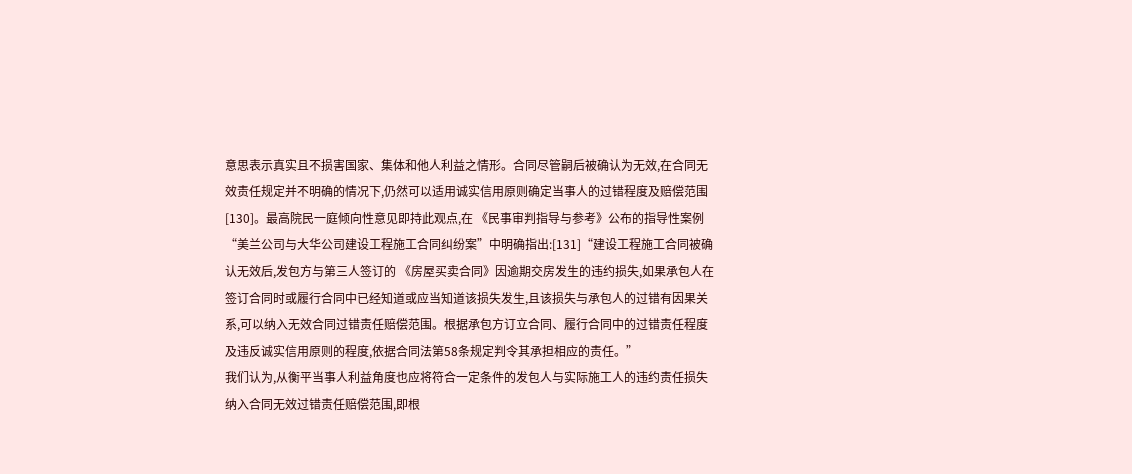意思表示真实且不损害国家、集体和他人利益之情形。合同尽管嗣后被确认为无效,在合同无效责任规定并不明确的情况下,仍然可以适用诚实信用原则确定当事人的过错程度及赔偿范围[130]。最高院民一庭倾向性意见即持此观点,在 《民事审判指导与参考》公布的指导性案例 “美兰公司与大华公司建设工程施工合同纠纷案”中明确指出:[131]“建设工程施工合同被确认无效后,发包方与第三人签订的 《房屋买卖合同》因逾期交房发生的违约损失,如果承包人在签订合同时或履行合同中已经知道或应当知道该损失发生,且该损失与承包人的过错有因果关系,可以纳入无效合同过错责任赔偿范围。根据承包方订立合同、履行合同中的过错责任程度及违反诚实信用原则的程度,依据合同法第58条规定判令其承担相应的责任。”
我们认为,从衡平当事人利益角度也应将符合一定条件的发包人与实际施工人的违约责任损失纳入合同无效过错责任赔偿范围,即根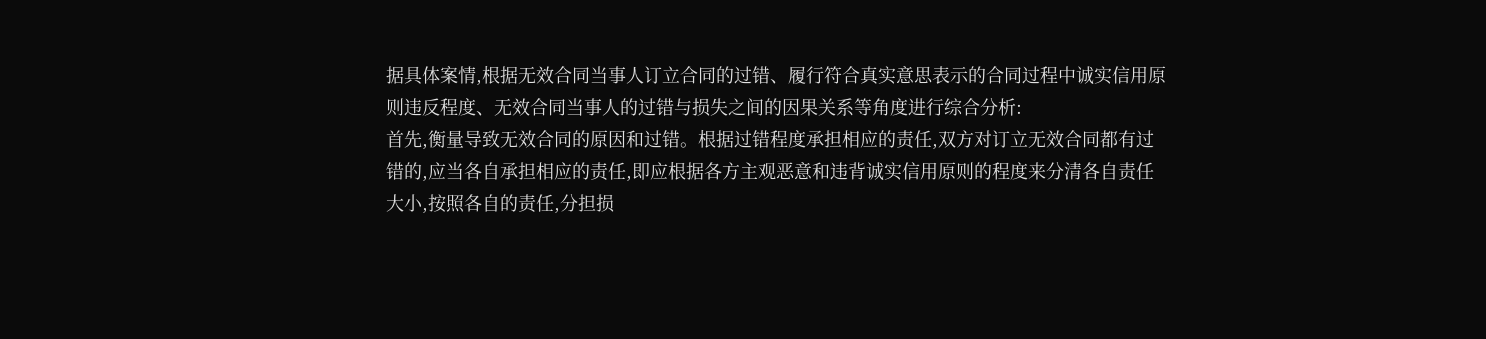据具体案情,根据无效合同当事人订立合同的过错、履行符合真实意思表示的合同过程中诚实信用原则违反程度、无效合同当事人的过错与损失之间的因果关系等角度进行综合分析:
首先,衡量导致无效合同的原因和过错。根据过错程度承担相应的责任,双方对订立无效合同都有过错的,应当各自承担相应的责任,即应根据各方主观恶意和违背诚实信用原则的程度来分清各自责任大小,按照各自的责任,分担损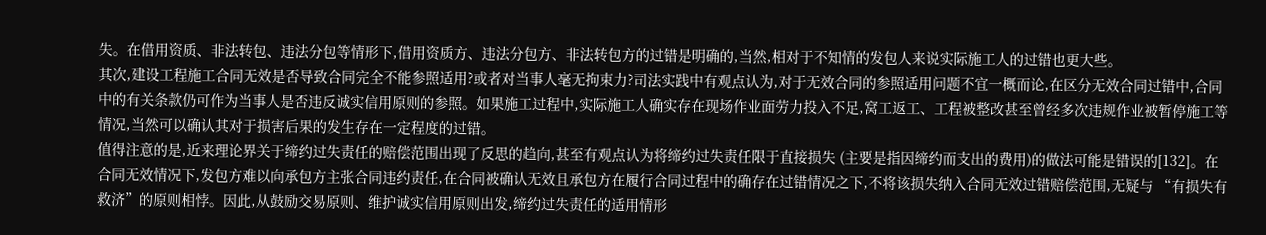失。在借用资质、非法转包、违法分包等情形下,借用资质方、违法分包方、非法转包方的过错是明确的,当然,相对于不知情的发包人来说实际施工人的过错也更大些。
其次,建设工程施工合同无效是否导致合同完全不能参照适用?或者对当事人毫无拘束力?司法实践中有观点认为,对于无效合同的参照适用问题不宜一概而论,在区分无效合同过错中,合同中的有关条款仍可作为当事人是否违反诚实信用原则的参照。如果施工过程中,实际施工人确实存在现场作业面劳力投入不足,窝工返工、工程被整改甚至曾经多次违规作业被暂停施工等情况,当然可以确认其对于损害后果的发生存在一定程度的过错。
值得注意的是,近来理论界关于缔约过失责任的赔偿范围出现了反思的趋向,甚至有观点认为将缔约过失责任限于直接损失 (主要是指因缔约而支出的费用)的做法可能是错误的[132]。在合同无效情况下,发包方难以向承包方主张合同违约责任,在合同被确认无效且承包方在履行合同过程中的确存在过错情况之下,不将该损失纳入合同无效过错赔偿范围,无疑与 “有损失有救济”的原则相悖。因此,从鼓励交易原则、维护诚实信用原则出发,缔约过失责任的适用情形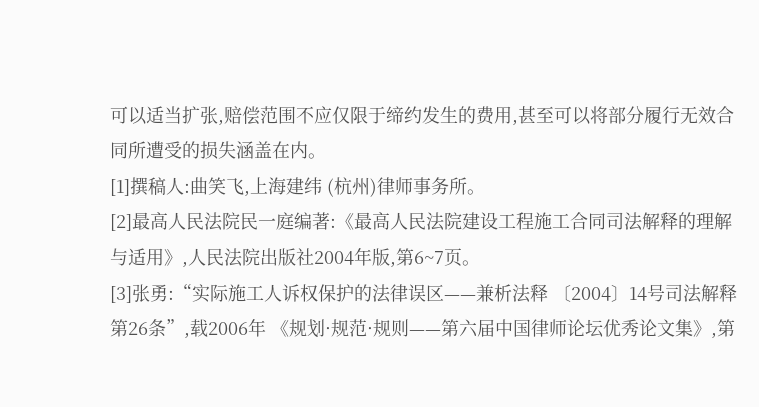可以适当扩张,赔偿范围不应仅限于缔约发生的费用,甚至可以将部分履行无效合同所遭受的损失涵盖在内。
[1]撰稿人:曲笑飞,上海建纬 (杭州)律师事务所。
[2]最高人民法院民一庭编著:《最高人民法院建设工程施工合同司法解释的理解与适用》,人民法院出版社2004年版,第6~7页。
[3]张勇:“实际施工人诉权保护的法律误区——兼析法释 〔2004〕14号司法解释第26条”,载2006年 《规划·规范·规则——第六届中国律师论坛优秀论文集》,第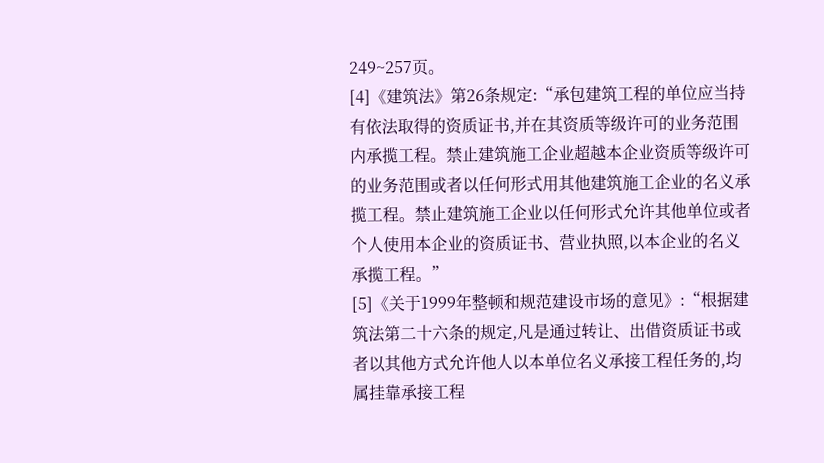249~257页。
[4]《建筑法》第26条规定:“承包建筑工程的单位应当持有依法取得的资质证书,并在其资质等级许可的业务范围内承揽工程。禁止建筑施工企业超越本企业资质等级许可的业务范围或者以任何形式用其他建筑施工企业的名义承揽工程。禁止建筑施工企业以任何形式允许其他单位或者个人使用本企业的资质证书、营业执照,以本企业的名义承揽工程。”
[5]《关于1999年整顿和规范建设市场的意见》:“根据建筑法第二十六条的规定,凡是通过转让、出借资质证书或者以其他方式允许他人以本单位名义承接工程任务的,均属挂靠承接工程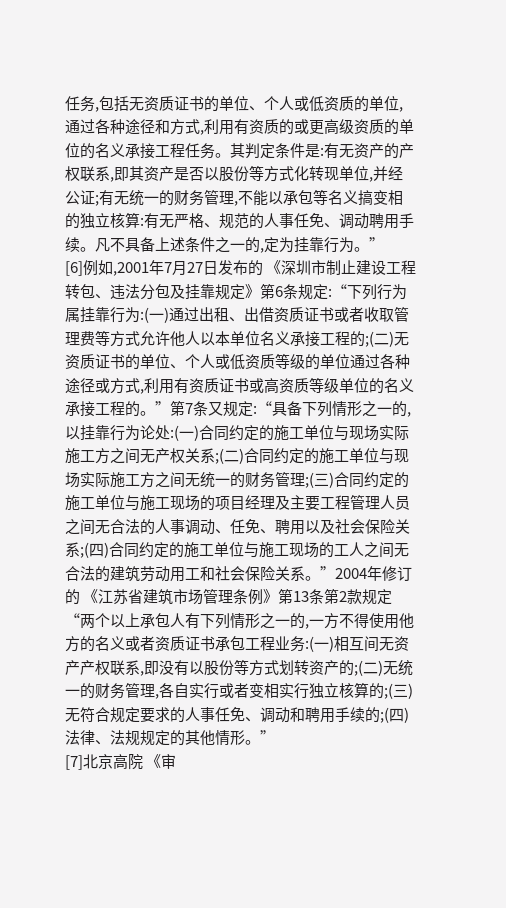任务,包括无资质证书的单位、个人或低资质的单位,通过各种途径和方式,利用有资质的或更高级资质的单位的名义承接工程任务。其判定条件是:有无资产的产权联系,即其资产是否以股份等方式化转现单位,并经公证;有无统一的财务管理,不能以承包等名义搞变相的独立核算:有无严格、规范的人事任免、调动聘用手续。凡不具备上述条件之一的,定为挂靠行为。”
[6]例如,2001年7月27日发布的 《深圳市制止建设工程转包、违法分包及挂靠规定》第6条规定:“下列行为属挂靠行为:(一)通过出租、出借资质证书或者收取管理费等方式允许他人以本单位名义承接工程的;(二)无资质证书的单位、个人或低资质等级的单位通过各种途径或方式,利用有资质证书或高资质等级单位的名义承接工程的。”第7条又规定:“具备下列情形之一的,以挂靠行为论处:(一)合同约定的施工单位与现场实际施工方之间无产权关系;(二)合同约定的施工单位与现场实际施工方之间无统一的财务管理;(三)合同约定的施工单位与施工现场的项目经理及主要工程管理人员之间无合法的人事调动、任免、聘用以及社会保险关系;(四)合同约定的施工单位与施工现场的工人之间无合法的建筑劳动用工和社会保险关系。”2004年修订的 《江苏省建筑市场管理条例》第13条第2款规定 “两个以上承包人有下列情形之一的,一方不得使用他方的名义或者资质证书承包工程业务:(一)相互间无资产产权联系,即没有以股份等方式划转资产的;(二)无统一的财务管理,各自实行或者变相实行独立核算的;(三)无符合规定要求的人事任免、调动和聘用手续的;(四)法律、法规规定的其他情形。”
[7]北京高院 《审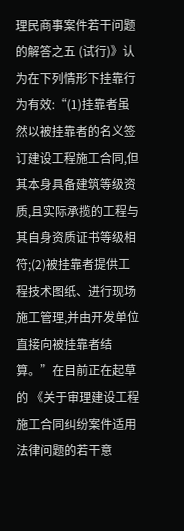理民商事案件若干问题的解答之五 (试行)》认为在下列情形下挂靠行为有效:“(1)挂靠者虽然以被挂靠者的名义签订建设工程施工合同,但其本身具备建筑等级资质,且实际承揽的工程与其自身资质证书等级相符;(2)被挂靠者提供工程技术图纸、进行现场施工管理,并由开发单位直接向被挂靠者结算。”在目前正在起草的 《关于审理建设工程施工合同纠纷案件适用法律问题的若干意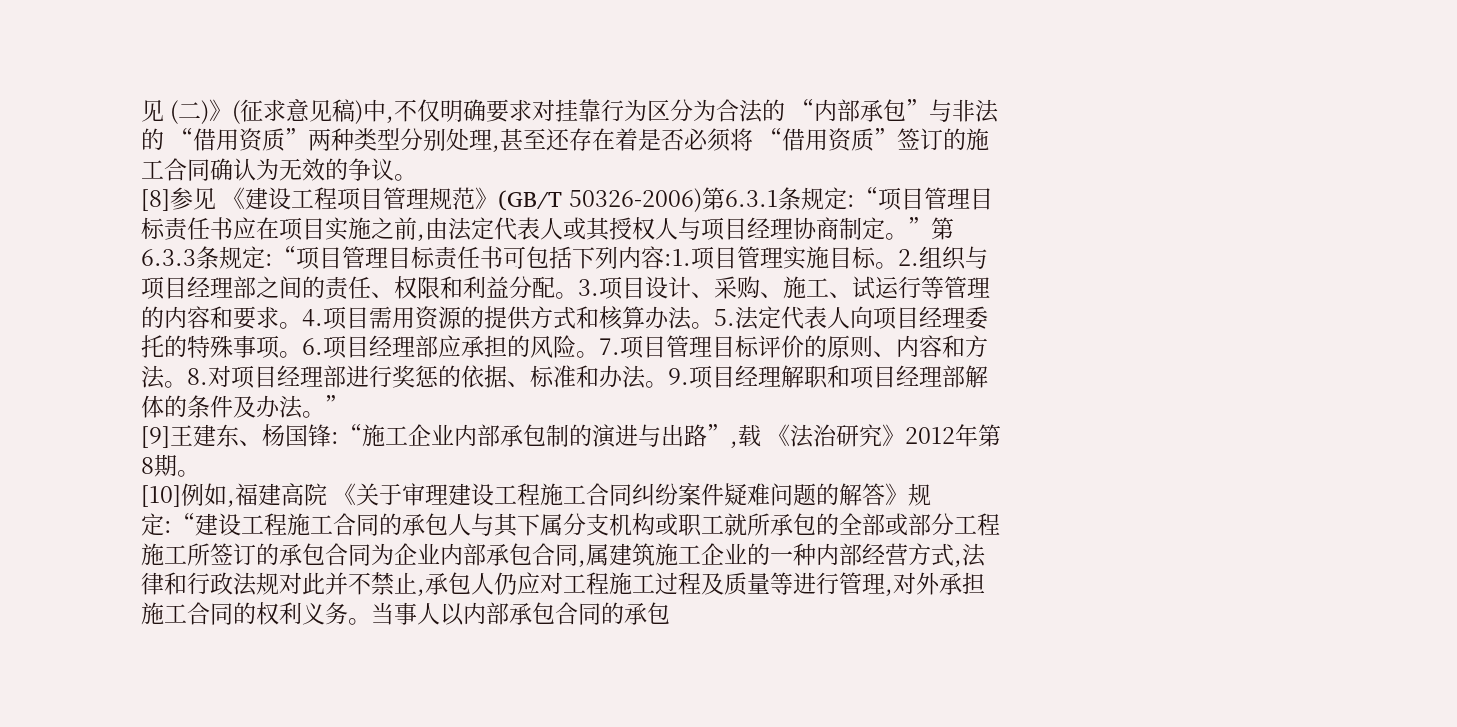见 (二)》(征求意见稿)中,不仅明确要求对挂靠行为区分为合法的 “内部承包”与非法的 “借用资质”两种类型分别处理,甚至还存在着是否必须将 “借用资质”签订的施工合同确认为无效的争议。
[8]参见 《建设工程项目管理规范》(GB/T 50326-2006)第6.3.1条规定:“项目管理目标责任书应在项目实施之前,由法定代表人或其授权人与项目经理协商制定。”第6.3.3条规定:“项目管理目标责任书可包括下列内容:1.项目管理实施目标。2.组织与项目经理部之间的责任、权限和利益分配。3.项目设计、采购、施工、试运行等管理的内容和要求。4.项目需用资源的提供方式和核算办法。5.法定代表人向项目经理委托的特殊事项。6.项目经理部应承担的风险。7.项目管理目标评价的原则、内容和方法。8.对项目经理部进行奖惩的依据、标准和办法。9.项目经理解职和项目经理部解体的条件及办法。”
[9]王建东、杨国锋:“施工企业内部承包制的演进与出路”,载 《法治研究》2012年第8期。
[10]例如,福建高院 《关于审理建设工程施工合同纠纷案件疑难问题的解答》规定:“建设工程施工合同的承包人与其下属分支机构或职工就所承包的全部或部分工程施工所签订的承包合同为企业内部承包合同,属建筑施工企业的一种内部经营方式,法律和行政法规对此并不禁止,承包人仍应对工程施工过程及质量等进行管理,对外承担施工合同的权利义务。当事人以内部承包合同的承包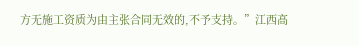方无施工资质为由主张合同无效的,不予支持。”江西高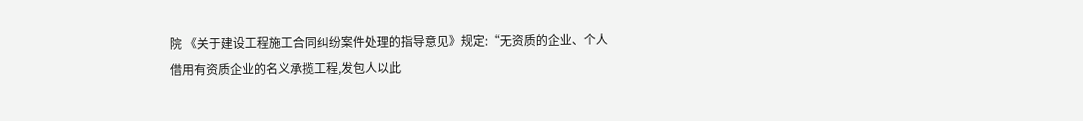院 《关于建设工程施工合同纠纷案件处理的指导意见》规定:“无资质的企业、个人借用有资质企业的名义承揽工程,发包人以此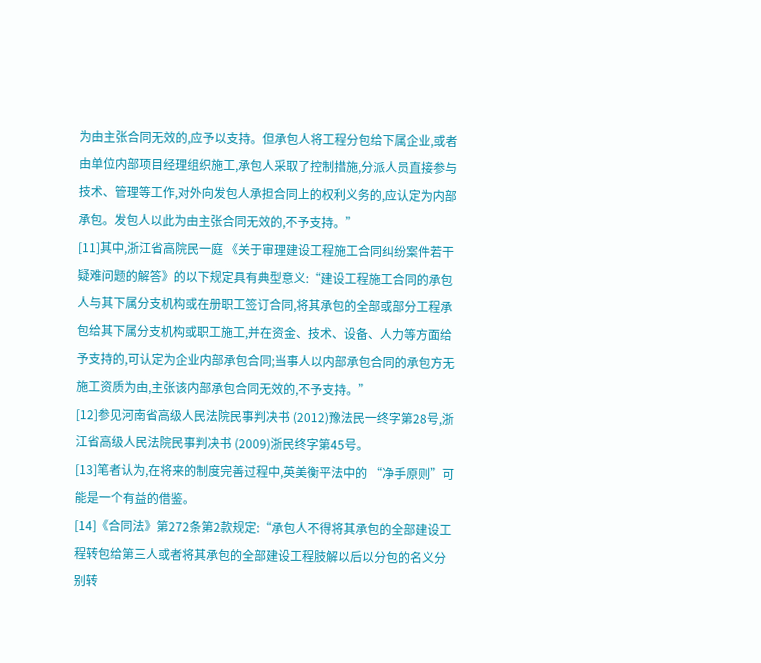为由主张合同无效的,应予以支持。但承包人将工程分包给下属企业,或者由单位内部项目经理组织施工,承包人采取了控制措施,分派人员直接参与技术、管理等工作,对外向发包人承担合同上的权利义务的,应认定为内部承包。发包人以此为由主张合同无效的,不予支持。”
[11]其中,浙江省高院民一庭 《关于审理建设工程施工合同纠纷案件若干疑难问题的解答》的以下规定具有典型意义:“建设工程施工合同的承包人与其下属分支机构或在册职工签订合同,将其承包的全部或部分工程承包给其下属分支机构或职工施工,并在资金、技术、设备、人力等方面给予支持的,可认定为企业内部承包合同;当事人以内部承包合同的承包方无施工资质为由,主张该内部承包合同无效的,不予支持。”
[12]参见河南省高级人民法院民事判决书 (2012)豫法民一终字第28号,浙江省高级人民法院民事判决书 (2009)浙民终字第45号。
[13]笔者认为,在将来的制度完善过程中,英美衡平法中的 “净手原则”可能是一个有益的借鉴。
[14]《合同法》第272条第2款规定:“承包人不得将其承包的全部建设工程转包给第三人或者将其承包的全部建设工程肢解以后以分包的名义分别转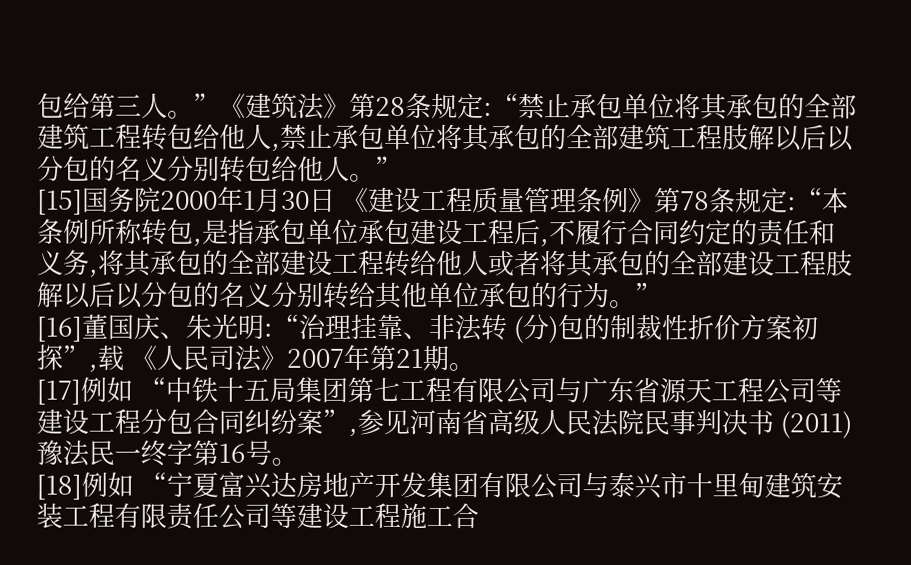包给第三人。”《建筑法》第28条规定:“禁止承包单位将其承包的全部建筑工程转包给他人,禁止承包单位将其承包的全部建筑工程肢解以后以分包的名义分别转包给他人。”
[15]国务院2000年1月30日 《建设工程质量管理条例》第78条规定:“本条例所称转包,是指承包单位承包建设工程后,不履行合同约定的责任和义务,将其承包的全部建设工程转给他人或者将其承包的全部建设工程肢解以后以分包的名义分别转给其他单位承包的行为。”
[16]董国庆、朱光明:“治理挂靠、非法转 (分)包的制裁性折价方案初探”,载 《人民司法》2007年第21期。
[17]例如 “中铁十五局集团第七工程有限公司与广东省源天工程公司等建设工程分包合同纠纷案”,参见河南省高级人民法院民事判决书 (2011)豫法民一终字第16号。
[18]例如 “宁夏富兴达房地产开发集团有限公司与泰兴市十里甸建筑安装工程有限责任公司等建设工程施工合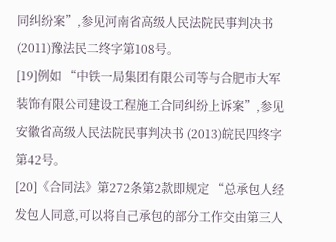同纠纷案”,参见河南省高级人民法院民事判决书 (2011)豫法民二终字第108号。
[19]例如 “中铁一局集团有限公司等与合肥市大军装饰有限公司建设工程施工合同纠纷上诉案”,参见安徽省高级人民法院民事判决书 (2013)皖民四终字第42号。
[20]《合同法》第272条第2款即规定 “总承包人经发包人同意,可以将自己承包的部分工作交由第三人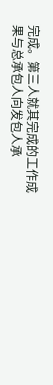完成。第三人就其完成的工作成果与总承包人向发包人承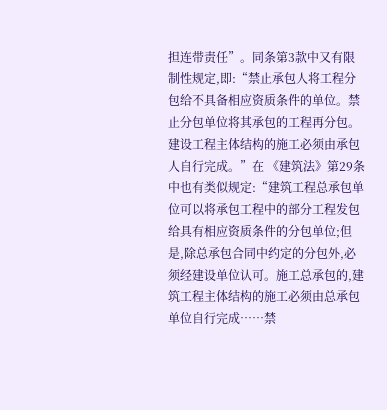担连带责任”。同条第3款中又有限制性规定,即:“禁止承包人将工程分包给不具备相应资质条件的单位。禁止分包单位将其承包的工程再分包。建设工程主体结构的施工必须由承包人自行完成。”在 《建筑法》第29条中也有类似规定:“建筑工程总承包单位可以将承包工程中的部分工程发包给具有相应资质条件的分包单位;但是,除总承包合同中约定的分包外,必须经建设单位认可。施工总承包的,建筑工程主体结构的施工必须由总承包单位自行完成……禁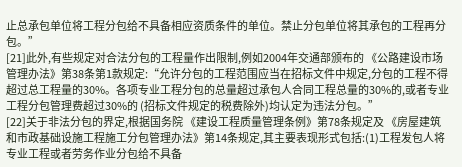止总承包单位将工程分包给不具备相应资质条件的单位。禁止分包单位将其承包的工程再分包。”
[21]此外,有些规定对合法分包的工程量作出限制,例如2004年交通部颁布的 《公路建设市场管理办法》第38条第1款规定:“允许分包的工程范围应当在招标文件中规定,分包的工程不得超过总工程量的30%。各项专业工程分包的总量超过承包人合同工程总量的30%的,或者专业工程分包管理费超过30%的 (招标文件规定的税费除外)均认定为违法分包。”
[22]关于非法分包的界定,根据国务院 《建设工程质量管理条例》第78条规定及 《房屋建筑和市政基础设施工程施工分包管理办法》第14条规定,其主要表现形式包括:(1)工程发包人将专业工程或者劳务作业分包给不具备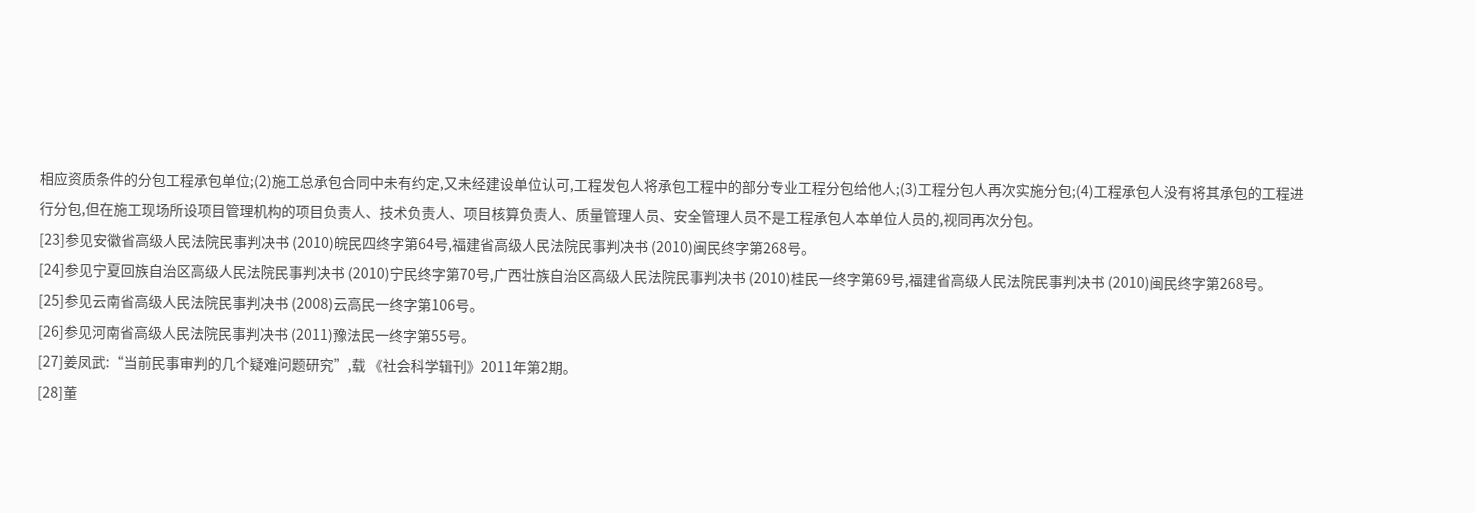相应资质条件的分包工程承包单位;(2)施工总承包合同中未有约定,又未经建设单位认可,工程发包人将承包工程中的部分专业工程分包给他人;(3)工程分包人再次实施分包;(4)工程承包人没有将其承包的工程进行分包,但在施工现场所设项目管理机构的项目负责人、技术负责人、项目核算负责人、质量管理人员、安全管理人员不是工程承包人本单位人员的,视同再次分包。
[23]参见安徽省高级人民法院民事判决书 (2010)皖民四终字第64号,福建省高级人民法院民事判决书 (2010)闽民终字第268号。
[24]参见宁夏回族自治区高级人民法院民事判决书 (2010)宁民终字第70号,广西壮族自治区高级人民法院民事判决书 (2010)桂民一终字第69号,福建省高级人民法院民事判决书 (2010)闽民终字第268号。
[25]参见云南省高级人民法院民事判决书 (2008)云高民一终字第106号。
[26]参见河南省高级人民法院民事判决书 (2011)豫法民一终字第55号。
[27]姜凤武:“当前民事审判的几个疑难问题研究”,载 《社会科学辑刊》2011年第2期。
[28]董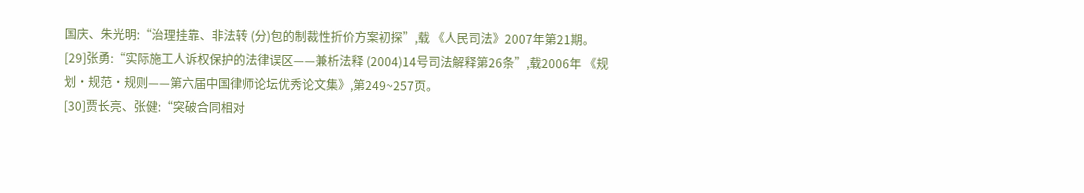国庆、朱光明:“治理挂靠、非法转 (分)包的制裁性折价方案初探”,载 《人民司法》2007年第21期。
[29]张勇:“实际施工人诉权保护的法律误区——兼析法释 (2004)14号司法解释第26条”,载2006年 《规划·规范·规则——第六届中国律师论坛优秀论文集》,第249~257页。
[30]贾长亮、张健:“突破合同相对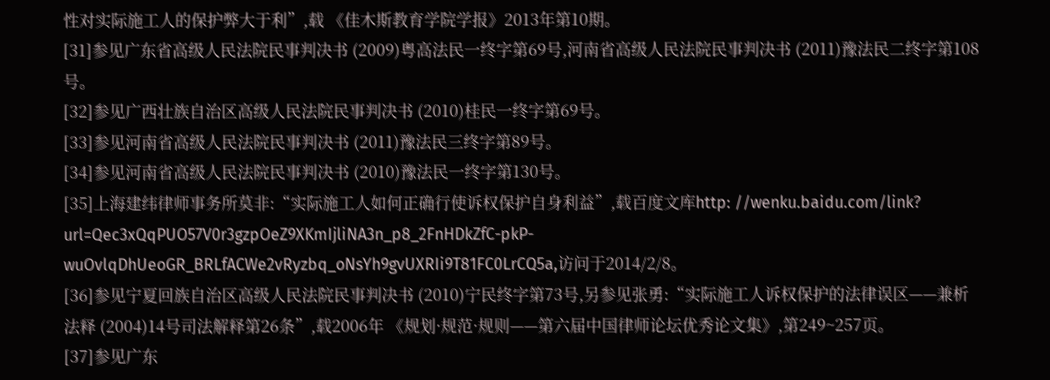性对实际施工人的保护弊大于利”,载 《佳木斯教育学院学报》2013年第10期。
[31]参见广东省高级人民法院民事判决书 (2009)粤高法民一终字第69号,河南省高级人民法院民事判决书 (2011)豫法民二终字第108号。
[32]参见广西壮族自治区高级人民法院民事判决书 (2010)桂民一终字第69号。
[33]参见河南省高级人民法院民事判决书 (2011)豫法民三终字第89号。
[34]参见河南省高级人民法院民事判决书 (2010)豫法民一终字第130号。
[35]上海建纬律师事务所莫非:“实际施工人如何正确行使诉权保护自身利益”,载百度文库http: //wenku.baidu.com/link? url=Qec3xQqPUO57V0r3gzpOeZ9XKmIjliNA3n_p8_2FnHDkZfC-pkP-wuOvlqDhUeoGR_BRLfACWe2vRyzbq_oNsYh9gvUXRIi9T81FC0LrCQ5a,访问于2014/2/8。
[36]参见宁夏回族自治区高级人民法院民事判决书 (2010)宁民终字第73号,另参见张勇:“实际施工人诉权保护的法律误区——兼析法释 (2004)14号司法解释第26条”,载2006年 《规划·规范·规则——第六届中国律师论坛优秀论文集》,第249~257页。
[37]参见广东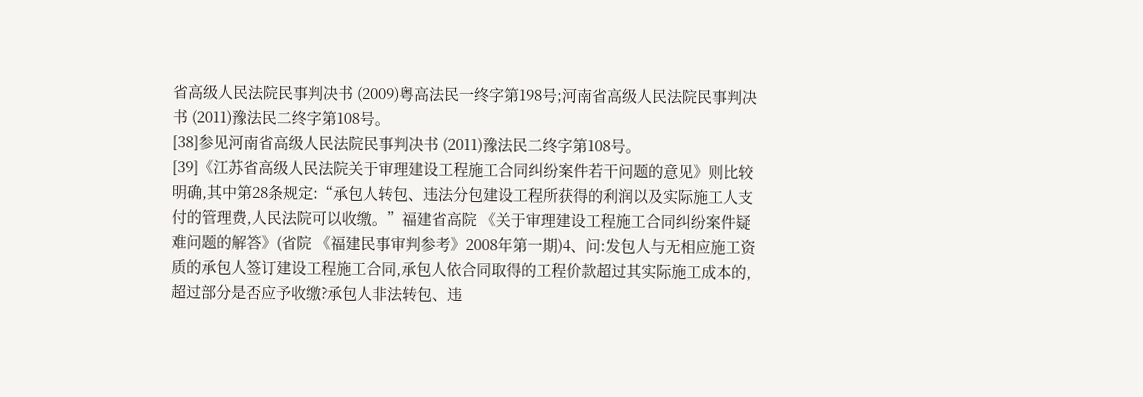省高级人民法院民事判决书 (2009)粤高法民一终字第198号;河南省高级人民法院民事判决书 (2011)豫法民二终字第108号。
[38]参见河南省高级人民法院民事判决书 (2011)豫法民二终字第108号。
[39]《江苏省高级人民法院关于审理建设工程施工合同纠纷案件若干问题的意见》则比较明确,其中第28条规定:“承包人转包、违法分包建设工程所获得的利润以及实际施工人支付的管理费,人民法院可以收缴。”福建省高院 《关于审理建设工程施工合同纠纷案件疑难问题的解答》(省院 《福建民事审判参考》2008年第一期)4、问:发包人与无相应施工资质的承包人签订建设工程施工合同,承包人依合同取得的工程价款超过其实际施工成本的,超过部分是否应予收缴?承包人非法转包、违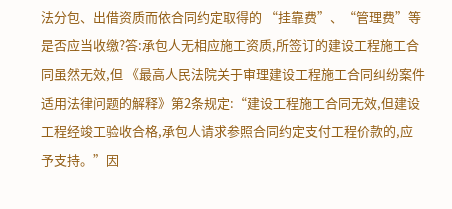法分包、出借资质而依合同约定取得的 “挂靠费”、“管理费”等是否应当收缴?答:承包人无相应施工资质,所签订的建设工程施工合同虽然无效,但 《最高人民法院关于审理建设工程施工合同纠纷案件适用法律问题的解释》第2条规定:“建设工程施工合同无效,但建设工程经竣工验收合格,承包人请求参照合同约定支付工程价款的,应予支持。”因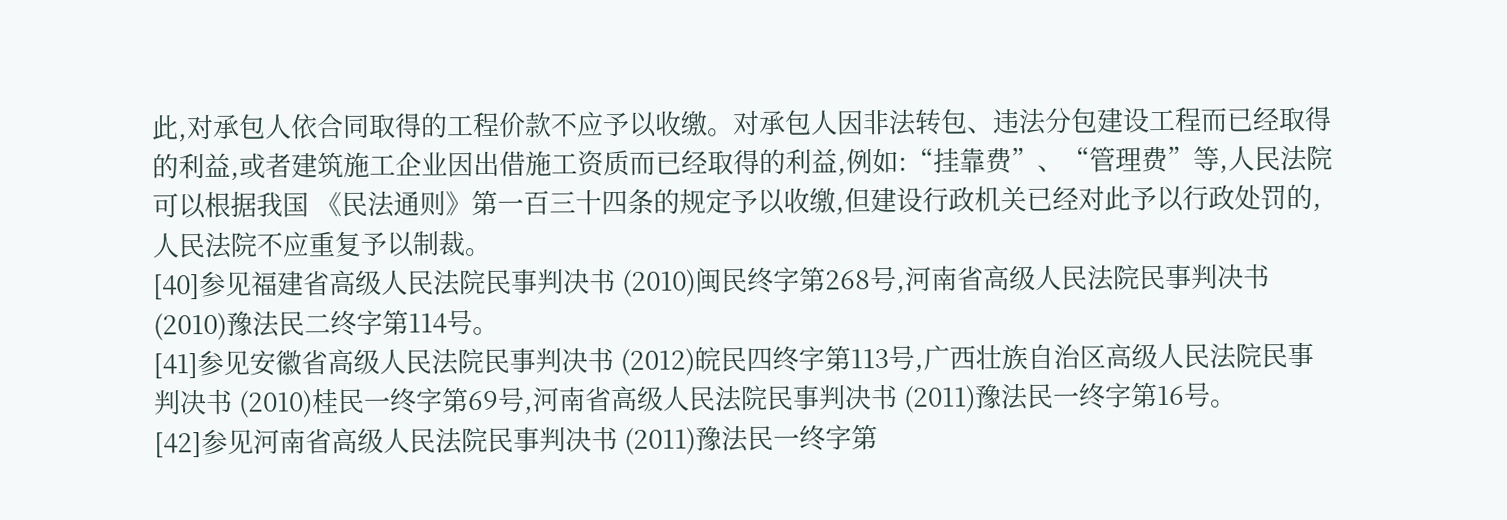此,对承包人依合同取得的工程价款不应予以收缴。对承包人因非法转包、违法分包建设工程而已经取得的利益,或者建筑施工企业因出借施工资质而已经取得的利益,例如:“挂靠费”、“管理费”等,人民法院可以根据我国 《民法通则》第一百三十四条的规定予以收缴,但建设行政机关已经对此予以行政处罚的,人民法院不应重复予以制裁。
[40]参见福建省高级人民法院民事判决书 (2010)闽民终字第268号,河南省高级人民法院民事判决书 (2010)豫法民二终字第114号。
[41]参见安徽省高级人民法院民事判决书 (2012)皖民四终字第113号,广西壮族自治区高级人民法院民事判决书 (2010)桂民一终字第69号,河南省高级人民法院民事判决书 (2011)豫法民一终字第16号。
[42]参见河南省高级人民法院民事判决书 (2011)豫法民一终字第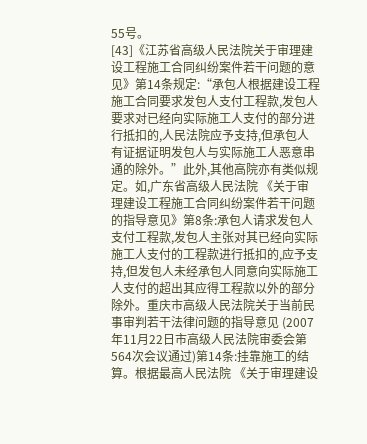55号。
[43]《江苏省高级人民法院关于审理建设工程施工合同纠纷案件若干问题的意见》第14条规定:“承包人根据建设工程施工合同要求发包人支付工程款,发包人要求对已经向实际施工人支付的部分进行抵扣的,人民法院应予支持,但承包人有证据证明发包人与实际施工人恶意串通的除外。”此外,其他高院亦有类似规定。如,广东省高级人民法院 《关于审理建设工程施工合同纠纷案件若干问题的指导意见》第8条:承包人请求发包人支付工程款,发包人主张对其已经向实际施工人支付的工程款进行抵扣的,应予支持,但发包人未经承包人同意向实际施工人支付的超出其应得工程款以外的部分除外。重庆市高级人民法院关于当前民事审判若干法律问题的指导意见 (2007年11月22日市高级人民法院审委会第564次会议通过)第14条:挂靠施工的结算。根据最高人民法院 《关于审理建设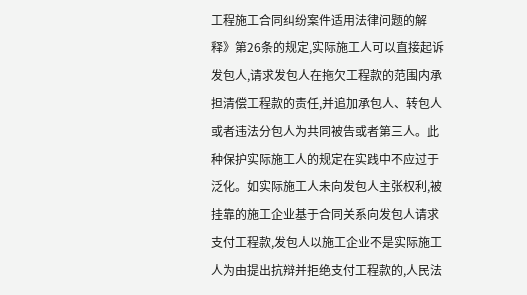工程施工合同纠纷案件适用法律问题的解释》第26条的规定,实际施工人可以直接起诉发包人,请求发包人在拖欠工程款的范围内承担清偿工程款的责任,并追加承包人、转包人或者违法分包人为共同被告或者第三人。此种保护实际施工人的规定在实践中不应过于泛化。如实际施工人未向发包人主张权利,被挂靠的施工企业基于合同关系向发包人请求支付工程款,发包人以施工企业不是实际施工人为由提出抗辩并拒绝支付工程款的,人民法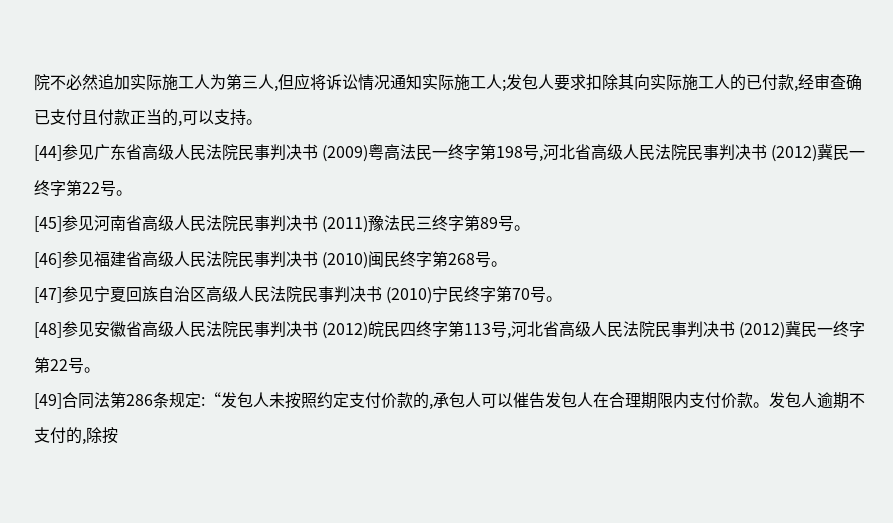院不必然追加实际施工人为第三人,但应将诉讼情况通知实际施工人;发包人要求扣除其向实际施工人的已付款,经审查确已支付且付款正当的,可以支持。
[44]参见广东省高级人民法院民事判决书 (2009)粤高法民一终字第198号,河北省高级人民法院民事判决书 (2012)冀民一终字第22号。
[45]参见河南省高级人民法院民事判决书 (2011)豫法民三终字第89号。
[46]参见福建省高级人民法院民事判决书 (2010)闽民终字第268号。
[47]参见宁夏回族自治区高级人民法院民事判决书 (2010)宁民终字第70号。
[48]参见安徽省高级人民法院民事判决书 (2012)皖民四终字第113号,河北省高级人民法院民事判决书 (2012)冀民一终字第22号。
[49]合同法第286条规定:“发包人未按照约定支付价款的,承包人可以催告发包人在合理期限内支付价款。发包人逾期不支付的,除按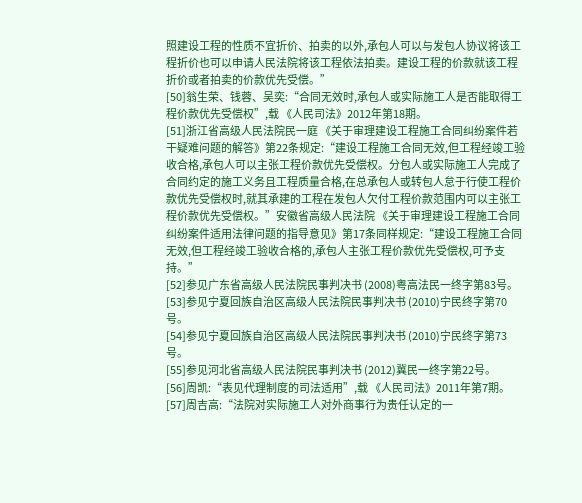照建设工程的性质不宜折价、拍卖的以外,承包人可以与发包人协议将该工程折价也可以申请人民法院将该工程依法拍卖。建设工程的价款就该工程折价或者拍卖的价款优先受偿。”
[50]翁生荣、钱蓉、吴奕:“合同无效时,承包人或实际施工人是否能取得工程价款优先受偿权”,载 《人民司法》2012年第18期。
[51]浙江省高级人民法院民一庭 《关于审理建设工程施工合同纠纷案件若干疑难问题的解答》第22条规定:“建设工程施工合同无效,但工程经竣工验收合格,承包人可以主张工程价款优先受偿权。分包人或实际施工人完成了合同约定的施工义务且工程质量合格,在总承包人或转包人怠于行使工程价款优先受偿权时,就其承建的工程在发包人欠付工程价款范围内可以主张工程价款优先受偿权。”安徽省高级人民法院 《关于审理建设工程施工合同纠纷案件适用法律问题的指导意见》第17条同样规定:“建设工程施工合同无效,但工程经竣工验收合格的,承包人主张工程价款优先受偿权,可予支持。”
[52]参见广东省高级人民法院民事判决书 (2008)粤高法民一终字第83号。
[53]参见宁夏回族自治区高级人民法院民事判决书 (2010)宁民终字第70号。
[54]参见宁夏回族自治区高级人民法院民事判决书 (2010)宁民终字第73号。
[55]参见河北省高级人民法院民事判决书 (2012)冀民一终字第22号。
[56]周凯:“表见代理制度的司法适用”,载 《人民司法》2011年第7期。
[57]周吉高:“法院对实际施工人对外商事行为贵任认定的一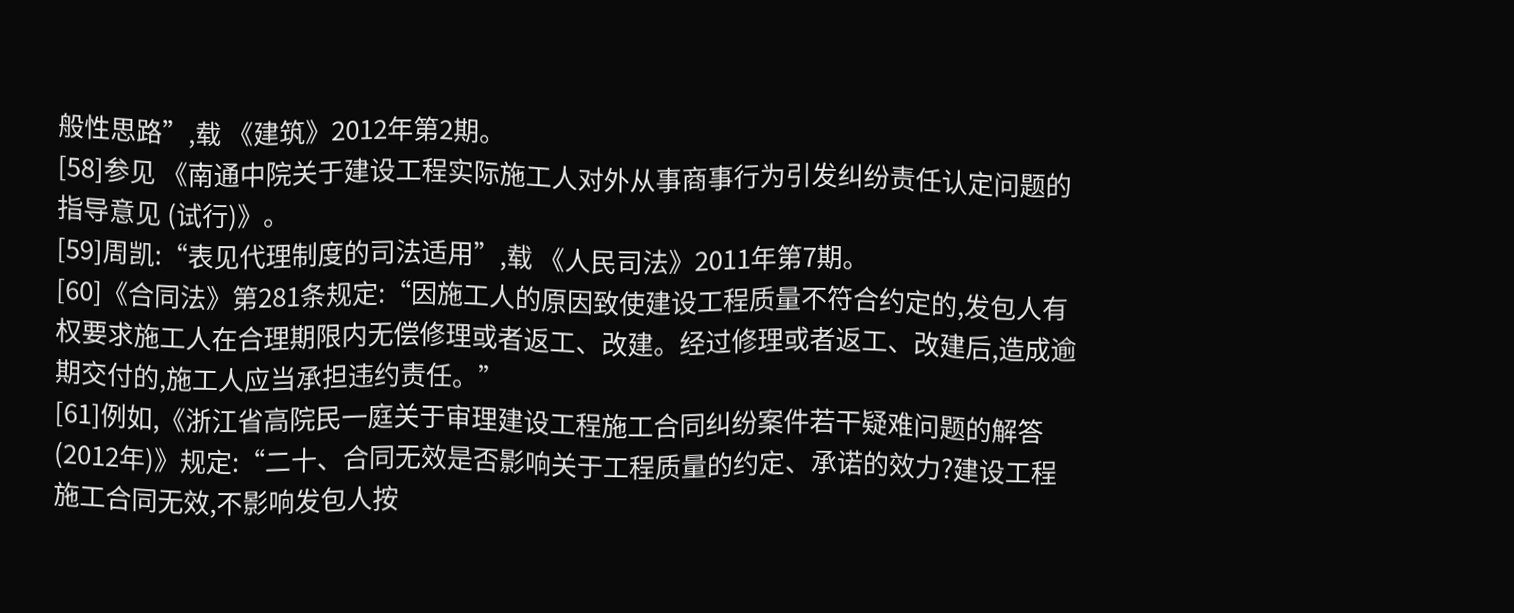般性思路”,载 《建筑》2012年第2期。
[58]参见 《南通中院关于建设工程实际施工人对外从事商事行为引发纠纷责任认定问题的指导意见 (试行)》。
[59]周凯:“表见代理制度的司法适用”,载 《人民司法》2011年第7期。
[60]《合同法》第281条规定:“因施工人的原因致使建设工程质量不符合约定的,发包人有权要求施工人在合理期限内无偿修理或者返工、改建。经过修理或者返工、改建后,造成逾期交付的,施工人应当承担违约责任。”
[61]例如,《浙江省高院民一庭关于审理建设工程施工合同纠纷案件若干疑难问题的解答 (2012年)》规定:“二十、合同无效是否影响关于工程质量的约定、承诺的效力?建设工程施工合同无效,不影响发包人按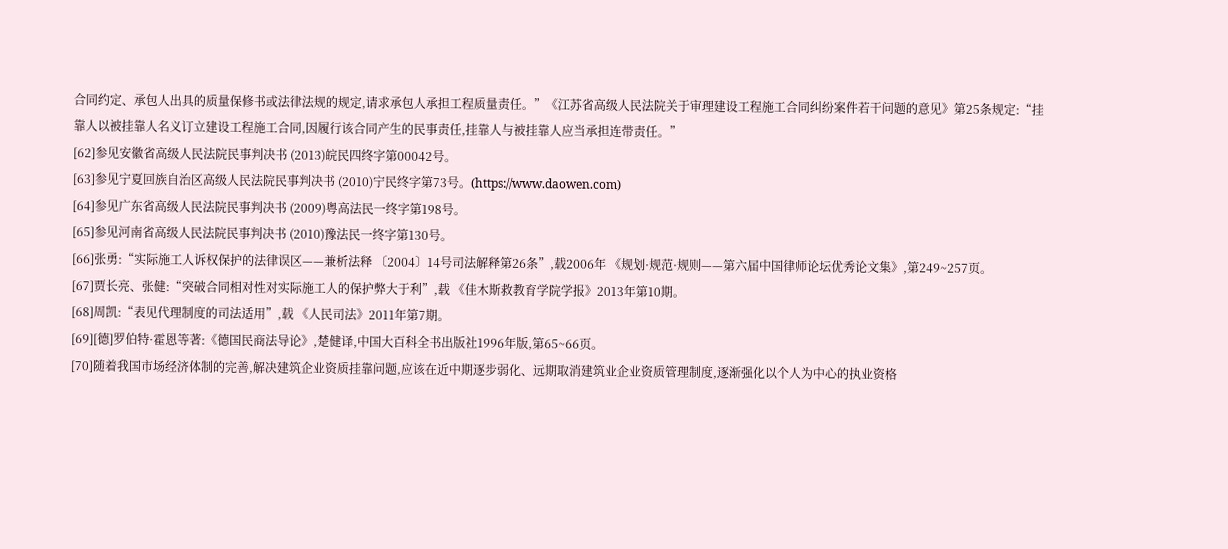合同约定、承包人出具的质量保修书或法律法规的规定,请求承包人承担工程质量责任。”《江苏省高级人民法院关于审理建设工程施工合同纠纷案件若干问题的意见》第25条规定:“挂靠人以被挂靠人名义订立建设工程施工合同,因履行该合同产生的民事责任,挂靠人与被挂靠人应当承担连带责任。”
[62]参见安徽省高级人民法院民事判决书 (2013)皖民四终字第00042号。
[63]参见宁夏回族自治区高级人民法院民事判决书 (2010)宁民终字第73号。(https://www.daowen.com)
[64]参见广东省高级人民法院民事判决书 (2009)粤高法民一终字第198号。
[65]参见河南省高级人民法院民事判决书 (2010)豫法民一终字第130号。
[66]张勇:“实际施工人诉权保护的法律误区——兼析法释 〔2004〕14号司法解释第26条”,载2006年 《规划·规范·规则——第六届中国律师论坛优秀论文集》,第249~257页。
[67]贾长亮、张健:“突破合同相对性对实际施工人的保护弊大于利”,载 《佳木斯救教育学院学报》2013年第10期。
[68]周凯:“表见代理制度的司法适用”,载 《人民司法》2011年第7期。
[69][德]罗伯特·霍恩等著:《德国民商法导论》,楚健译,中国大百科全书出版社1996年版,第65~66页。
[70]随着我国市场经济体制的完善,解决建筑企业资质挂靠问题,应该在近中期逐步弱化、远期取消建筑业企业资质管理制度,逐渐强化以个人为中心的执业资格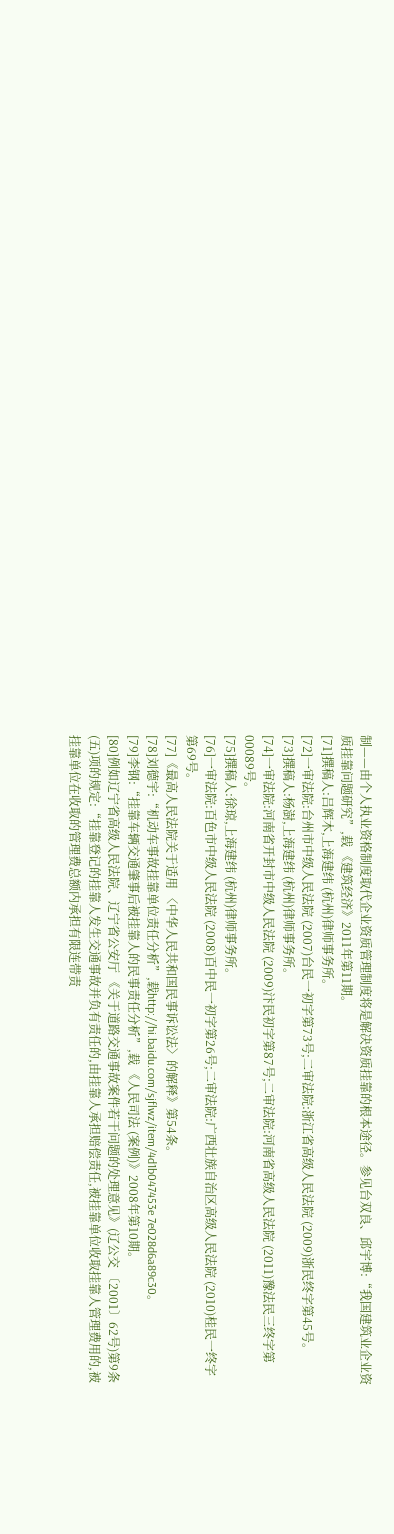制——由个人执业资格制度取代企业资质管理制度将是解决资质挂靠的根本途径。参见台双良、邱宇博:“我国建筑业企业资质挂靠问题研究”,载 《建筑经济》2011年第11期。
[71]撰稿人:吕辉木,上海建纬 (杭州)律师事务所。
[72]一审法院:台州市中级人民法院 (2007)台民一初字第73号;二审法院:浙江省高级人民法院 (2009)浙民终字第45号。
[73]撰稿人:杨澍,上海建纬 (杭州)律师事务所。
[74]一审法院:河南省开封市中级人民法院 (2009)汴民初字第87号;二审法院:河南省高级人民法院 (2011)豫法民三终字第00089号。
[75]撰稿人:徐琼,上海建纬 (杭州)律师事务所。
[76]一审法院:百色市中级人民法院 (2008)百中民一初字第26号;二审法院:广西壮族自治区高级人民法院 (2010)桂民一终字第69号。
[77]《最高人民法院关于适用 〈中华人民共和国民事诉讼法〉的解释》第54条。
[78]刘德宇:“机动车事故挂靠单位责任分析”,载http://hi.baidu.com/sjflwz/item/4d1b047453e 7e028d6a89c30。
[79]李钢:“挂靠车辆交通肇事后被挂靠人的民事责任分析”,载 《人民司法 (案例)》2008年第10期。
[80]例如辽宁省高级人民法院、辽宁省公安厅 《关于道路交通事故案件若干问题的处理意见》(辽公交 〔2001〕62号)第9条 (五)项的规定:“挂靠登记的挂靠人发生交通事故并负有责任的,由挂靠人承担赔偿责任,被挂靠单位收取挂靠人管理费用的,被挂靠单位在收取的管理费总额内承担有限连带责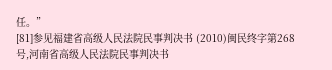任。”
[81]参见福建省高级人民法院民事判决书 (2010)闽民终字第268号,河南省高级人民法院民事判决书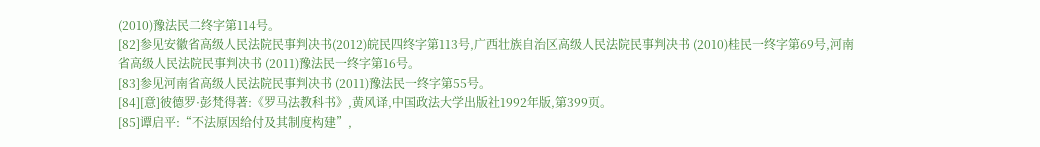(2010)豫法民二终字第114号。
[82]参见安徽省高级人民法院民事判决书(2012)皖民四终字第113号,广西壮族自治区高级人民法院民事判决书 (2010)桂民一终字第69号,河南省高级人民法院民事判决书 (2011)豫法民一终字第16号。
[83]参见河南省高级人民法院民事判决书 (2011)豫法民一终字第55号。
[84][意]彼德罗·彭梵得著:《罗马法教科书》,黄风译,中国政法大学出版社1992年版,第399页。
[85]谭启平:“不法原因给付及其制度构建”,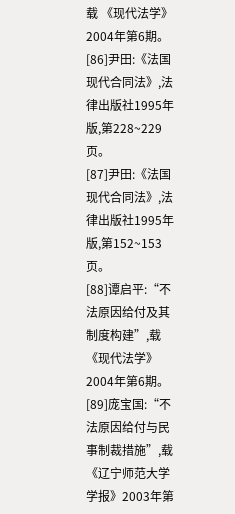载 《现代法学》2004年第6期。
[86]尹田:《法国现代合同法》,法律出版社1995年版,第228~229页。
[87]尹田:《法国现代合同法》,法律出版社1995年版,第152~153页。
[88]谭启平:“不法原因给付及其制度构建”,载 《现代法学》2004年第6期。
[89]庞宝国:“不法原因给付与民事制裁措施”,载 《辽宁师范大学学报》2003年第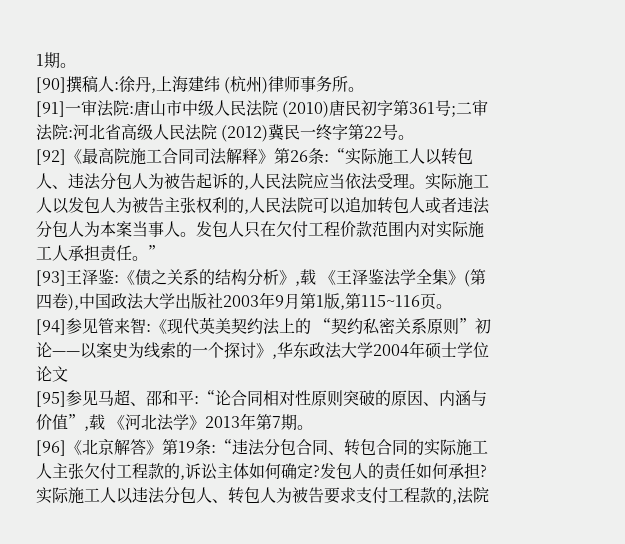1期。
[90]撰稿人:徐丹,上海建纬 (杭州)律师事务所。
[91]一审法院:唐山市中级人民法院 (2010)唐民初字第361号;二审法院:河北省高级人民法院 (2012)冀民一终字第22号。
[92]《最高院施工合同司法解释》第26条:“实际施工人以转包人、违法分包人为被告起诉的,人民法院应当依法受理。实际施工人以发包人为被告主张权利的,人民法院可以追加转包人或者违法分包人为本案当事人。发包人只在欠付工程价款范围内对实际施工人承担责任。”
[93]王泽鉴:《债之关系的结构分析》,载 《王泽鉴法学全集》(第四卷),中国政法大学出版社2003年9月第1版,第115~116页。
[94]参见管来智:《现代英美契约法上的 “契约私密关系原则”初论——以案史为线索的一个探讨》,华东政法大学2004年硕士学位论文
[95]参见马超、邵和平:“论合同相对性原则突破的原因、内涵与价值”,载 《河北法学》2013年第7期。
[96]《北京解答》第19条:“违法分包合同、转包合同的实际施工人主张欠付工程款的,诉讼主体如何确定?发包人的责任如何承担?实际施工人以违法分包人、转包人为被告要求支付工程款的,法院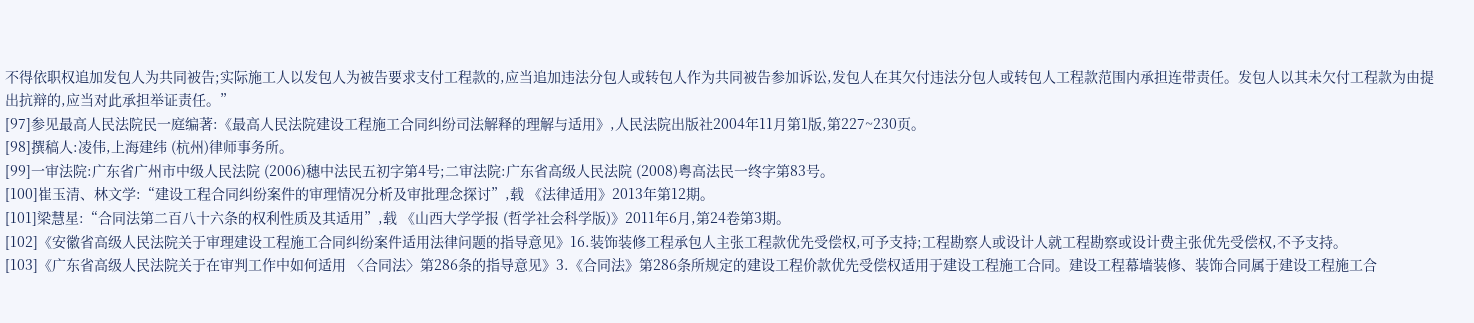不得依职权追加发包人为共同被告;实际施工人以发包人为被告要求支付工程款的,应当追加违法分包人或转包人作为共同被告参加诉讼,发包人在其欠付违法分包人或转包人工程款范围内承担连带责任。发包人以其未欠付工程款为由提出抗辩的,应当对此承担举证责任。”
[97]参见最高人民法院民一庭编著:《最高人民法院建设工程施工合同纠纷司法解释的理解与适用》,人民法院出版社2004年11月第1版,第227~230页。
[98]撰稿人:凌伟,上海建纬 (杭州)律师事务所。
[99]一审法院:广东省广州市中级人民法院 (2006)穗中法民五初字第4号;二审法院:广东省高级人民法院 (2008)粤高法民一终字第83号。
[100]崔玉清、林文学:“建设工程合同纠纷案件的审理情况分析及审批理念探讨”,载 《法律适用》2013年第12期。
[101]梁慧星:“合同法第二百八十六条的权利性质及其适用”,载 《山西大学学报 (哲学社会科学版)》2011年6月,第24卷第3期。
[102]《安徽省高级人民法院关于审理建设工程施工合同纠纷案件适用法律问题的指导意见》16.装饰装修工程承包人主张工程款优先受偿权,可予支持;工程勘察人或设计人就工程勘察或设计费主张优先受偿权,不予支持。
[103]《广东省高级人民法院关于在审判工作中如何适用 〈合同法〉第286条的指导意见》3.《合同法》第286条所规定的建设工程价款优先受偿权适用于建设工程施工合同。建设工程幕墙装修、装饰合同属于建设工程施工合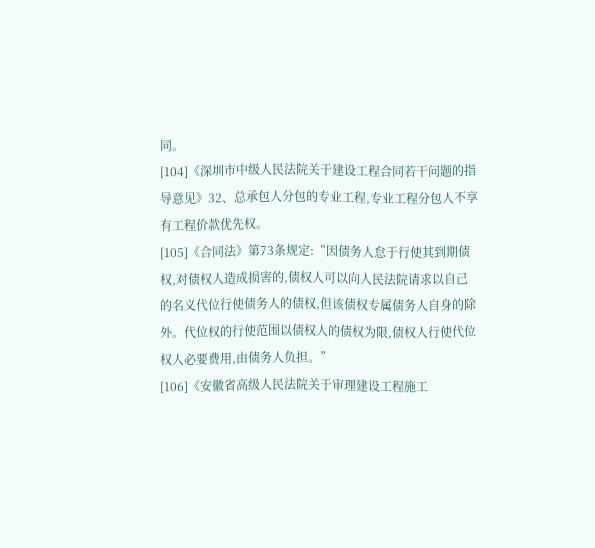同。
[104]《深圳市中级人民法院关于建设工程合同若干问题的指导意见》32、总承包人分包的专业工程,专业工程分包人不享有工程价款优先权。
[105]《合同法》第73条规定:“因债务人怠于行使其到期债权,对债权人造成损害的,债权人可以向人民法院请求以自己的名义代位行使债务人的债权,但该债权专属债务人自身的除外。代位权的行使范围以债权人的债权为限,债权人行使代位权人必要费用,由债务人负担。”
[106]《安徽省高级人民法院关于审理建设工程施工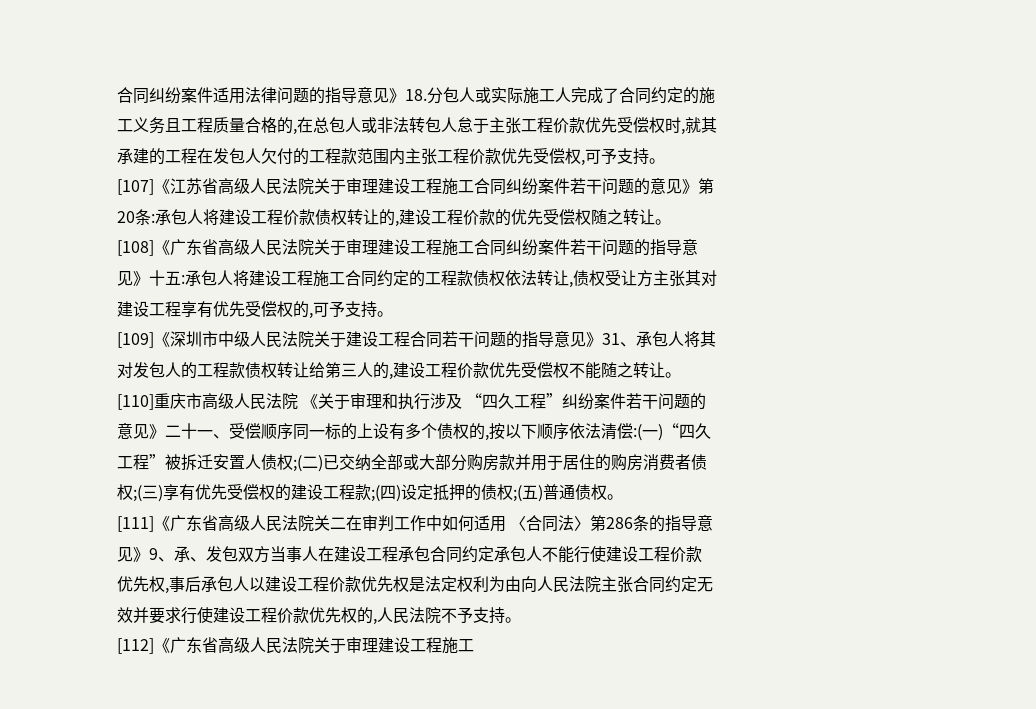合同纠纷案件适用法律问题的指导意见》18.分包人或实际施工人完成了合同约定的施工义务且工程质量合格的,在总包人或非法转包人怠于主张工程价款优先受偿权时,就其承建的工程在发包人欠付的工程款范围内主张工程价款优先受偿权,可予支持。
[107]《江苏省高级人民法院关于审理建设工程施工合同纠纷案件若干问题的意见》第20条:承包人将建设工程价款债权转让的,建设工程价款的优先受偿权随之转让。
[108]《广东省高级人民法院关于审理建设工程施工合同纠纷案件若干问题的指导意见》十五:承包人将建设工程施工合同约定的工程款债权依法转让,债权受让方主张其对建设工程享有优先受偿权的,可予支持。
[109]《深圳市中级人民法院关于建设工程合同若干问题的指导意见》31、承包人将其对发包人的工程款债权转让给第三人的,建设工程价款优先受偿权不能随之转让。
[110]重庆市高级人民法院 《关于审理和执行涉及 “四久工程”纠纷案件若干问题的意见》二十一、受偿顺序同一标的上设有多个债权的,按以下顺序依法清偿:(一)“四久工程”被拆迁安置人债权;(二)已交纳全部或大部分购房款并用于居住的购房消费者债权;(三)享有优先受偿权的建设工程款;(四)设定抵押的债权;(五)普通债权。
[111]《广东省高级人民法院关二在审判工作中如何适用 〈合同法〉第286条的指导意见》9、承、发包双方当事人在建设工程承包合同约定承包人不能行使建设工程价款优先权,事后承包人以建设工程价款优先权是法定权利为由向人民法院主张合同约定无效并要求行使建设工程价款优先权的,人民法院不予支持。
[112]《广东省高级人民法院关于审理建设工程施工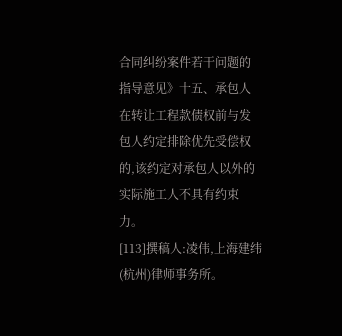合同纠纷案件若干问题的指导意见》十五、承包人在转让工程款债权前与发包人约定排除优先受偿权的,该约定对承包人以外的实际施工人不具有约束力。
[113]撰稿人:凌伟,上海建纬 (杭州)律师事务所。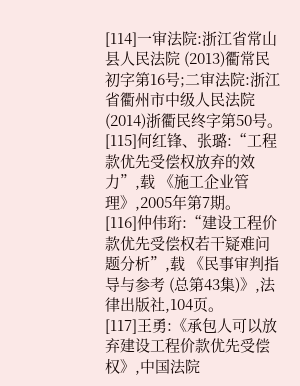[114]一审法院:浙江省常山县人民法院 (2013)衢常民初字第16号;二审法院:浙江省衢州市中级人民法院 (2014)浙衢民终字第50号。
[115]何红锋、张璐:“工程款优先受偿权放弃的效力”,载 《施工企业管理》,2005年第7期。
[116]仲伟珩:“建设工程价款优先受偿权若干疑难问题分析”,载 《民事审判指导与参考 (总第43集)》,法律出版社,104页。
[117]王勇:《承包人可以放弃建设工程价款优先受偿权》,中国法院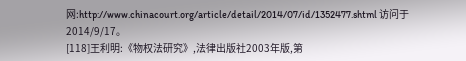网:http://www.chinacourt.org/article/detail/2014/07/id/1352477.shtml 访问于2014/9/17。
[118]王利明:《物权法研究》,法律出版社2003年版,第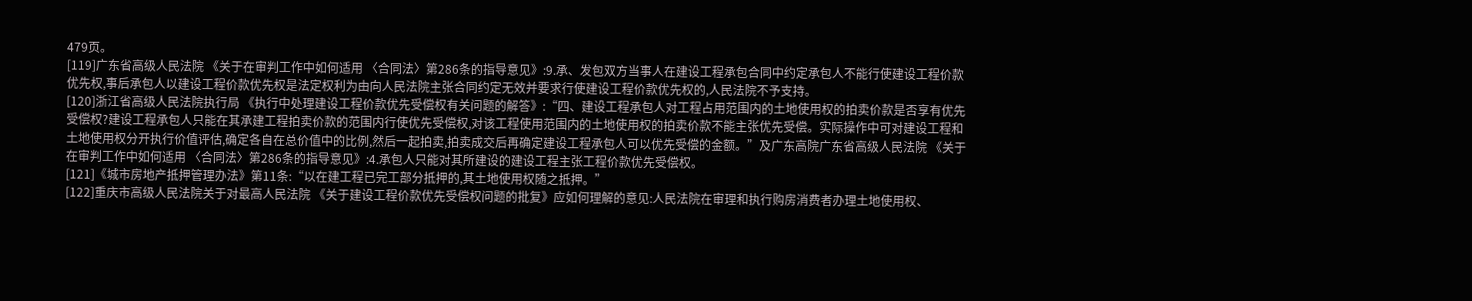479页。
[119]广东省高级人民法院 《关于在审判工作中如何适用 〈合同法〉第286条的指导意见》:9.承、发包双方当事人在建设工程承包合同中约定承包人不能行使建设工程价款优先权,事后承包人以建设工程价款优先权是法定权利为由向人民法院主张合同约定无效并要求行使建设工程价款优先权的,人民法院不予支持。
[120]浙江省高级人民法院执行局 《执行中处理建设工程价款优先受偿权有关问题的解答》:“四、建设工程承包人对工程占用范围内的土地使用权的拍卖价款是否享有优先受偿权?建设工程承包人只能在其承建工程拍卖价款的范围内行使优先受偿权,对该工程使用范围内的土地使用权的拍卖价款不能主张优先受偿。实际操作中可对建设工程和土地使用权分开执行价值评估,确定各自在总价值中的比例,然后一起拍卖,拍卖成交后再确定建设工程承包人可以优先受偿的金额。”及广东高院广东省高级人民法院 《关于在审判工作中如何适用 〈合同法〉第286条的指导意见》:4.承包人只能对其所建设的建设工程主张工程价款优先受偿权。
[121]《城市房地产抵押管理办法》第11条:“以在建工程已完工部分抵押的,其土地使用权随之抵押。”
[122]重庆市高级人民法院关于对最高人民法院 《关于建设工程价款优先受偿权问题的批复》应如何理解的意见:人民法院在审理和执行购房消费者办理土地使用权、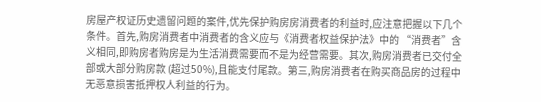房屋产权证历史遗留问题的案件,优先保护购房房消费者的利益时,应注意把握以下几个条件。首先,购房消费者中消费者的含义应与《消费者权益保护法》中的 “消费者”含义相同,即购房者购房是为生活消费需要而不是为经营需要。其次,购房消费者已交付全部或大部分购房款 (超过50%),且能支付尾款。第三,购房消费者在购买商品房的过程中无恶意损害抵押权人利益的行为。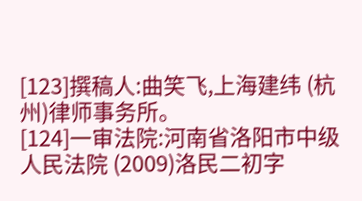[123]撰稿人:曲笑飞,上海建纬 (杭州)律师事务所。
[124]一审法院:河南省洛阳市中级人民法院 (2009)洛民二初字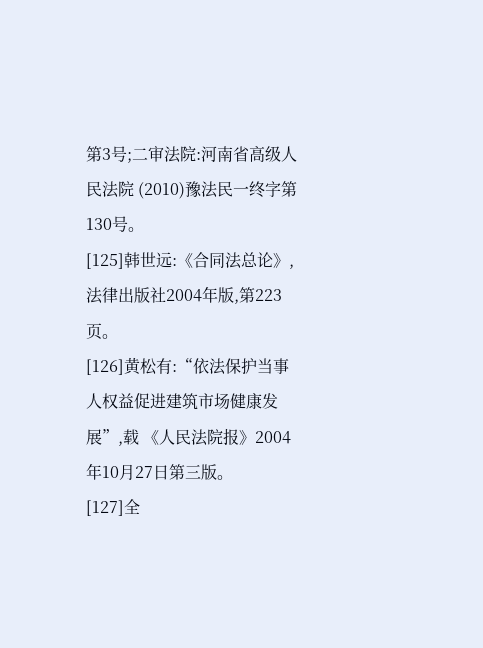第3号;二审法院:河南省高级人民法院 (2010)豫法民一终字第130号。
[125]韩世远:《合同法总论》,法律出版社2004年版,第223页。
[126]黄松有:“依法保护当事人权益促进建筑市场健康发展”,载 《人民法院报》2004年10月27日第三版。
[127]全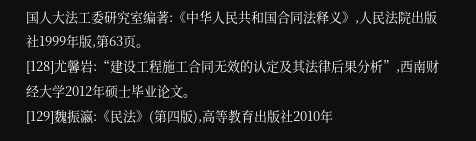国人大法工委研究室编著:《中华人民共和国合同法释义》,人民法院出版社1999年版,第63页。
[128]尤馨岩:“建设工程施工合同无效的认定及其法律后果分析”,西南财经大学2012年硕士毕业论文。
[129]魏振瀛:《民法》(第四版),高等教育出版社2010年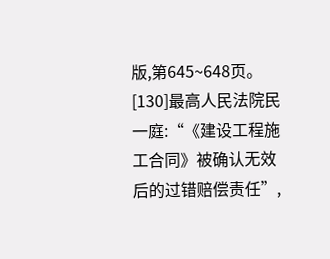版,第645~648页。
[130]最高人民法院民一庭:“《建设工程施工合同》被确认无效后的过错赔偿责任”,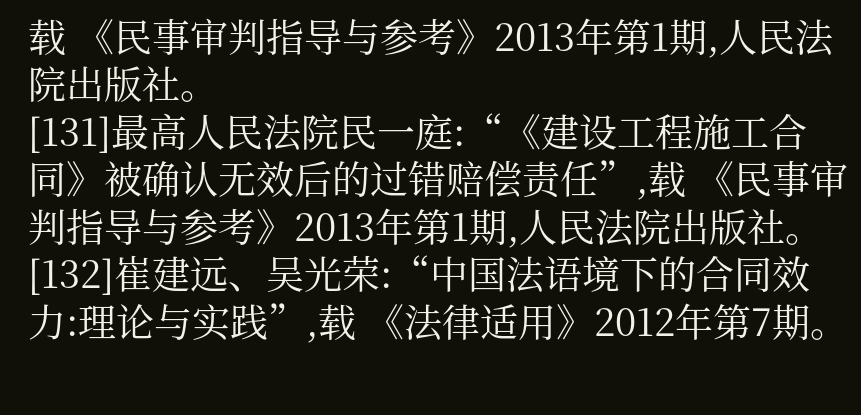载 《民事审判指导与参考》2013年第1期,人民法院出版社。
[131]最高人民法院民一庭:“《建设工程施工合同》被确认无效后的过错赔偿责任”,载 《民事审判指导与参考》2013年第1期,人民法院出版社。
[132]崔建远、吴光荣:“中国法语境下的合同效力:理论与实践”,载 《法律适用》2012年第7期。